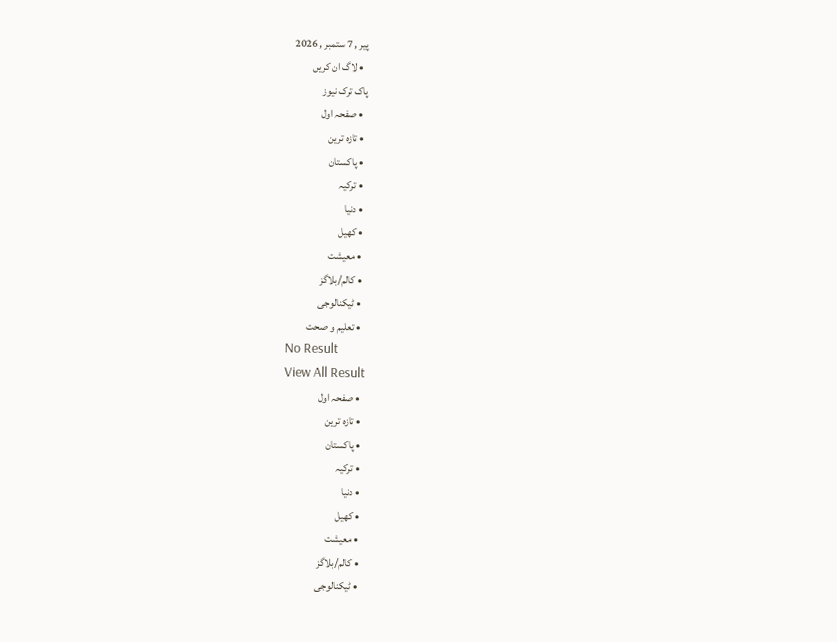پیر , 7 ستمبر , 2026
  • لاگ ان کریں
پاک ترک نیوز
  • صفحہ اول
  • تازہ ترین
  • پاکستان
  • ترکیہ
  • دنیا
  • کھیل
  • معیشت
  • کالم/بلاگز
  • ٹیکنالوجی
  • تعلیم و صحت
No Result
View All Result
  • صفحہ اول
  • تازہ ترین
  • پاکستان
  • ترکیہ
  • دنیا
  • کھیل
  • معیشت
  • کالم/بلاگز
  • ٹیکنالوجی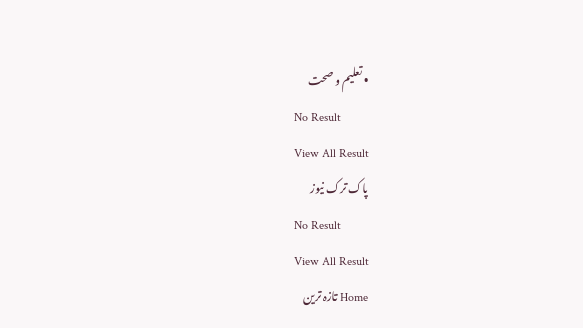• تعلیم و صحت
No Result
View All Result
پاک ترک نیوز
No Result
View All Result
Home تازہ ترین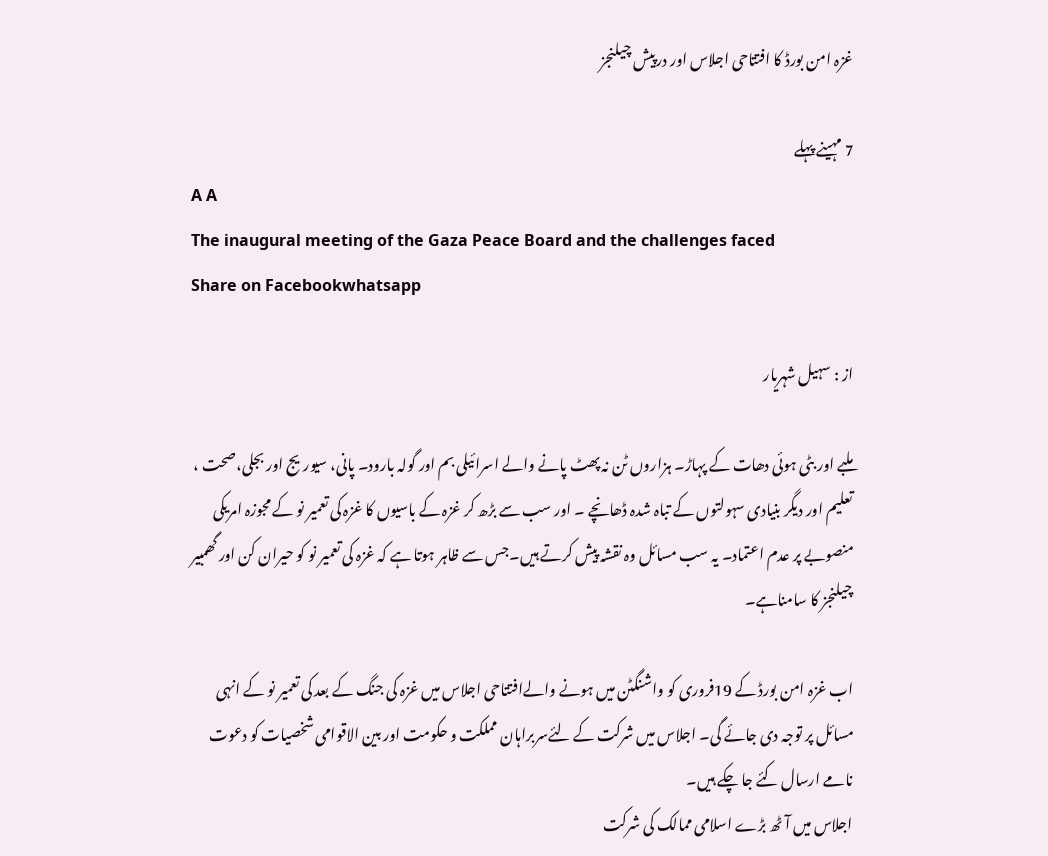غزہ امن بورڈ کا افتتاحی اجلاس اور درپیش چیلنجز

7 مہینے پہلے
A A
The inaugural meeting of the Gaza Peace Board and the challenges faced
Share on Facebookwhatsapp

از : سہیل شہریار

ملبے اور بٹی ہوئی دھات کے پہاڑ۔ ہزاروں ٹن نہ پھٹ پانے والے اسرائیلی بم اور گولہ بارود۔ پانی، سیوریج اور بجلی،صحت ، تعلیم اور دیگر بنیادی سہولتوں کے تباہ شدہ ڈھانچے ۔ اور سب سے بڑھ کر غزہ کے باسیوں کا غزہ کی تعمیر نو کے مجوزہ امریکی منصوبے پر عدم اعتماد۔ یہ سب مسائل وہ نقشہ پیش کرتے ہیں۔جس سے ظاہر ہوتا ہے کہ غزہ کی تعمیر نو کو حیران کن اور گھمبیر چیلنجز کا سامناہے۔

اب غزہ امن بورڈ کے 19فروری کو واشنگٹن میں ہونے والےافتتاحی اجلاس میں غزہ کی جنگ کے بعد کی تعمیر نو کے انہی مسائل پر توجہ دی جائے گی۔ اجلاس میں شرکت کے لئےسربراہان مملکت و حکومت اور بین الاقوامی شخصیات کو دعوت نامے ارسال کئے جا چکے ہیں۔
اجلاس میں آٹھ بڑے اسلامی ممالک کی شرکت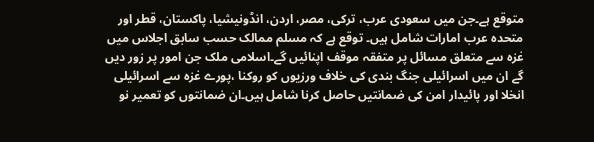متوقع ہے۔جن میں سعودی عرب، ترکی، مصر، اردن، انڈونیشیا، پاکستان، قطر اور متحدہ عرب امارات شامل ہیں۔ توقع ہے کہ مسلم ممالک حسب سابق اجلاس میں غزہ سے متعلق مسائل پر متفقہ موقف اپنائیں گے۔اسلامی ملک جن امور پر زور دیں گے ان میں اسرائیلی جنگ بندی کی خلاف ورزیوں کو روکنا ،پورے غزہ سے اسرائیلی انخلا اور پائیدار امن کی ضمانتیں حاصل کرنا شامل ہیں۔ان ضمانتوں کو تعمیر نو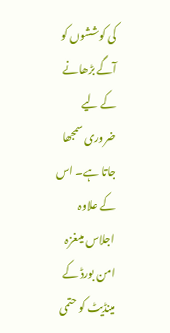کی کوششوں کو آگے بڑھانے کے لیے ضروری سمجھا جاتا ہے۔ اس کے علاوہ اجلاس میںغزہ امن بورڈ کے مینڈیٹ کو حتمی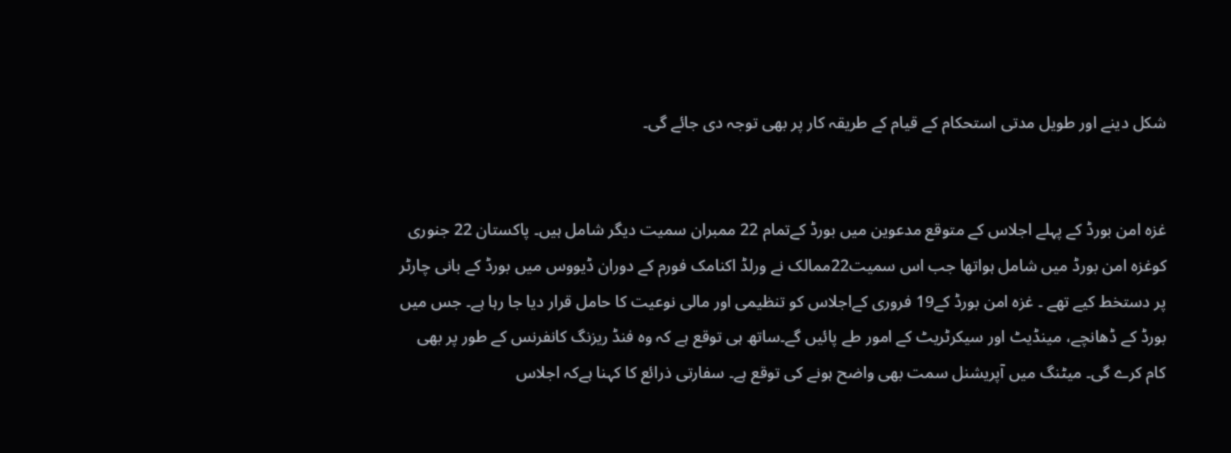شکل دینے اور طویل مدتی استحکام کے قیام کے طریقہ کار پر بھی توجہ دی جائے گی۔


غزہ امن بورڈ کے پہلے اجلاس کے متوقع مدعوین میں بورڈ کےتمام 22 ممبران سمیت دیگر شامل ہیں۔ پاکستان 22 جنوری کوغزہ امن بورڈ میں شامل ہواتھا جب اس سمیت22ممالک نے ورلڈ اکنامک فورم کے دوران ڈیووس میں بورڈ کے بانی چارٹر پر دستخط کیے تھے ۔ غزہ امن بورڈ کے19 فروری کےاجلاس کو تنظیمی اور مالی نوعیت کا حامل قرار دیا جا رہا ہے۔ جس میں بورڈ کے ڈھانچے، مینڈیٹ اور سیکرٹریٹ کے امور طے پائیں گے۔ساتھ ہی توقع ہے کہ وہ فنڈ ریزنگ کانفرنس کے طور پر بھی کام کرے گی۔ میٹنگ میں آپریشنل سمت بھی واضح ہونے کی توقع ہے۔ سفارتی ذرائع کا کہنا ہےکہ اجلاس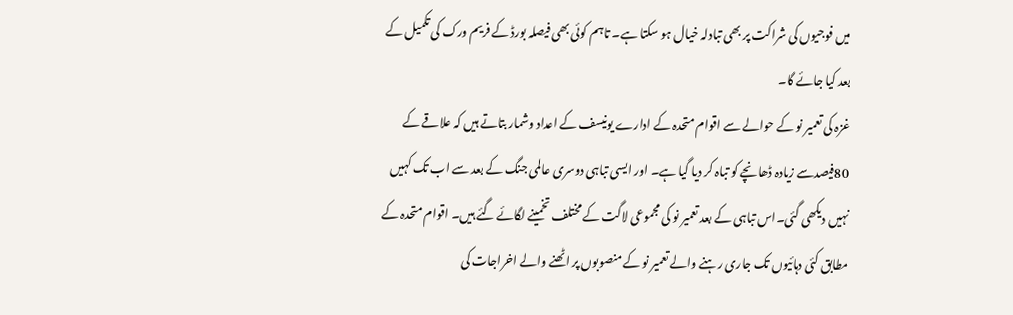میں فوجیوں کی شراکت پر بھی تبادلہ خیال ہو سکتا ہے۔ تاہم کوئی بھی فیصلہ بورڈ کے فریم ورک کی تکمیل کے بعد کیا جائے گا۔
غزہ کی تعمیر نو کے حوالے سے اقوام متحدہ کے ادارے یونیسف کے اعداد وشمار بتاتے ہیں کہ علاقے کے 80فیصدسے زیادہ ڈھانچے کو تباہ کر دیا گیا ہے۔ اور ایسی تباہی دوسری عالمی جنگ کے بعد سے اب تک کہیں نہیں دیکھی گئی۔اس تباہی کے بعد تعمیر نو کی مجموعی لاگت کے مختلف تخمینے لگائے گئے ہیں۔ اقوام متحدہ کے مطابق کئی دہائیوں تک جاری رہنے والے تعمیر نو کے منصوبوں پر اٹھنے والے اخراجات کی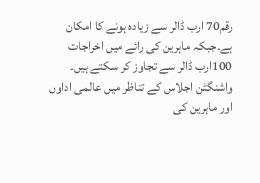رقم70 ارب ڈالر سے زیادہ ہونے کا امکان ہے۔جبکہ ماہرین کی رائے میں اخراجات 100ارب ڈالر سے تجاوز کر سکتے ہیں۔
واشنگٹن اجلاس کے تناظر میں عالمی اداوں اور ماہرین کی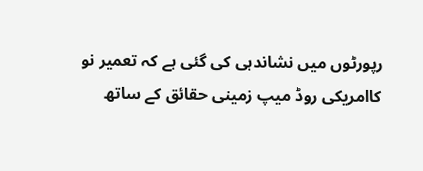رپورٹوں میں نشاندہی کی گئی ہے کہ تعمیر نو کاامریکی روڈ میپ زمینی حقائق کے ساتھ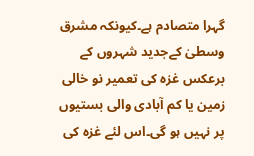گہرا متصادم ہے۔کیونکہ مشرق وسطیٰ کےجدید شہروں کے برعکس غزہ کی تعمیر نو خالی زمین یا کم آبادی والی بستیوں پر نہیں ہو گی۔اس لئے غزہ کی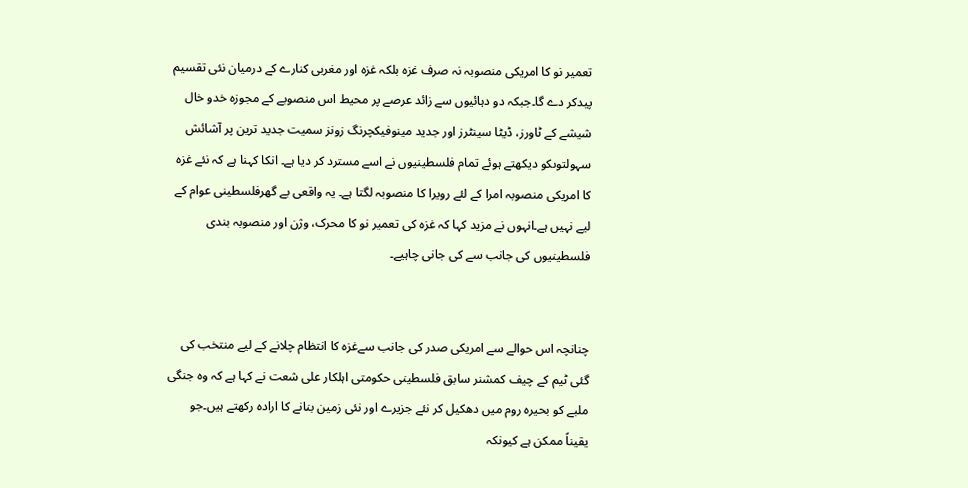تعمیر نو کا امریکی منصوبہ نہ صرف غزہ بلکہ غزہ اور مغربی کنارے کے درمیان نئی تقسیم پیدکر دے گا۔جبکہ دو دہائیوں سے زائد عرصے پر محیط اس منصوبے کے مجوزہ خدو خال شیشے کے ٹاورز، ڈیٹا سینٹرز اور جدید مینوفیکچرنگ زونز سمیت جدید ترین پر آشائش سہولتوںکو دیکھتے ہوئے تمام فلسطینیوں نے اسے مسترد کر دیا ہے۔ انکا کہنا ہے کہ نئے غزہ کا امریکی منصوبہ امرا کے لئے رویرا کا منصوبہ لگتا ہے۔ یہ واقعی بے گھرفلسطینی عوام کے لیے نہیں ہے۔انہوں نے مزید کہا کہ غزہ کی تعمیر نو کا محرک، وژن اور منصوبہ بندی فلسطینیوں کی جانب سے کی جانی چاہیے۔


چنانچہ اس حوالے سے امریکی صدر کی جانب سےغزہ کا انتظام چلانے کے لیے منتخب کی گئی ٹیم کے چیف کمشنر سابق فلسطینی حکومتی اہلکار علی شعت نے کہا ہے کہ وہ جنگی ملبے کو بحیرہ روم میں دھکیل کر نئے جزیرے اور نئی زمین بنانے کا ارادہ رکھتے ہیں۔جو یقیناً ممکن ہے کیونکہ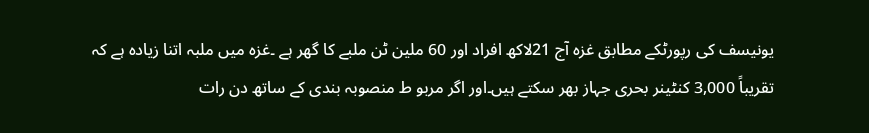یونیسف کی رپورٹکے مطابق غزہ آج 21لاکھ افراد اور 60 ملین ٹن ملبے کا گھر ہے ۔غزہ میں ملبہ اتنا زیادہ ہے کہ تقریباً 3,000 کنٹینر بحری جہاز بھر سکتے ہیں۔اور اگر مربو ط منصوبہ بندی کے ساتھ دن رات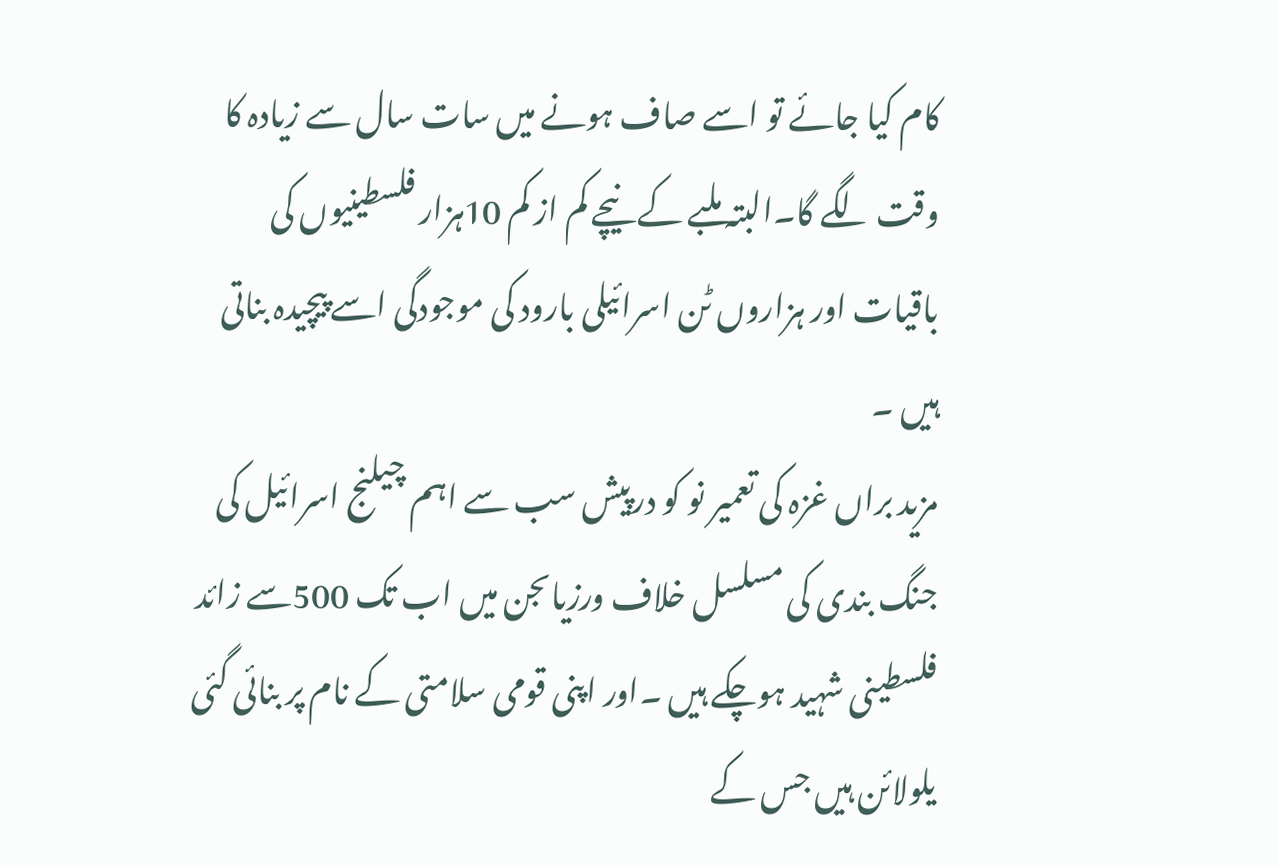کام کیا جائے تو اسے صاف ہونے میں سات سال سے زیادہ کا وقت لگے گا۔البتہ ملبے کے نیچے کم از کم 10ہزار فلسطینیوں کی باقیات اور ہزاروں ٹن اسرائیلی بارود کی موجودگی اسے پیچیدہ بناتی ہیں ۔
مزید براں غزہ کی تعمیر نو کو درپیش سب سے اہم چیلنج اسرائیل کی جنگ بندی کی مسلسل خلاف ورزیاںجن میں اب تک 500سے زائد فلسطینی شہید ہوچکے ہیں ۔اور اپنی قومی سلامتی کے نام پر بنائی گئی یلولائن ہیں جس کے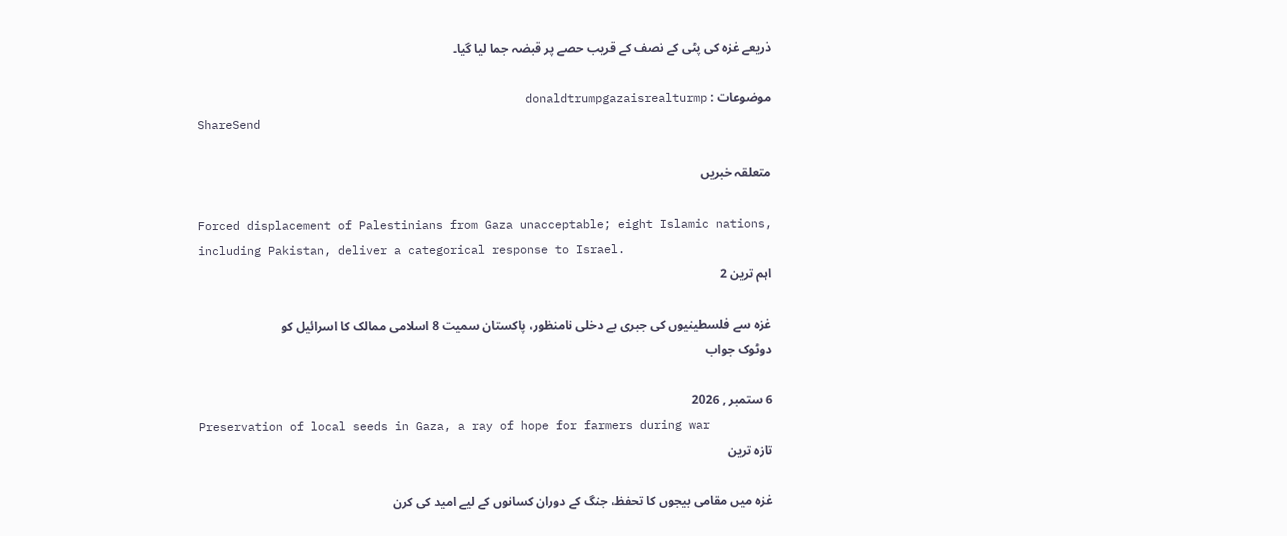ذریعے غزہ کی پٹی کے نصف کے قریب حصے پر قبضہ جما لیا گیا۔

موضوعات : donaldtrumpgazaisrealturmp
ShareSend

متعلقہ خبریں

Forced displacement of Palestinians from Gaza unacceptable; eight Islamic nations, including Pakistan, deliver a categorical response to Israel.
اہم ترین 2

غزہ سے فلسطینیوں کی جبری بے دخلی نامنظور، پاکستان سمیت 8 اسلامی ممالک کا اسرائیل کو دوٹوک جواب

6 ستمبر , 2026
Preservation of local seeds in Gaza, a ray of hope for farmers during war
تازہ ترین

غزہ میں مقامی بیجوں کا تحفظ، جنگ کے دوران کسانوں کے لیے امید کی کرن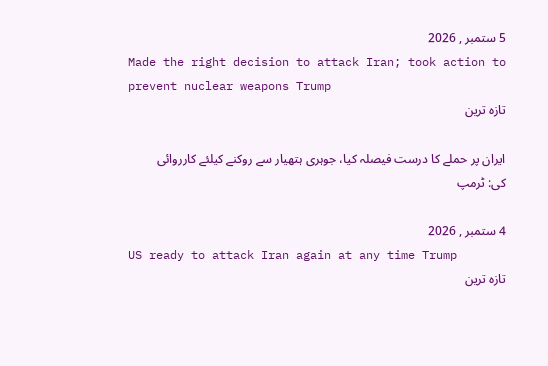5 ستمبر , 2026
Made the right decision to attack Iran; took action to prevent nuclear weapons Trump
تازہ ترین

ایران پر حملے کا درست فیصلہ کیا، جوہری ہتھیار سے روکنے کیلئے کارروائی کی: ٹرمپ

4 ستمبر , 2026
US ready to attack Iran again at any time Trump
تازہ ترین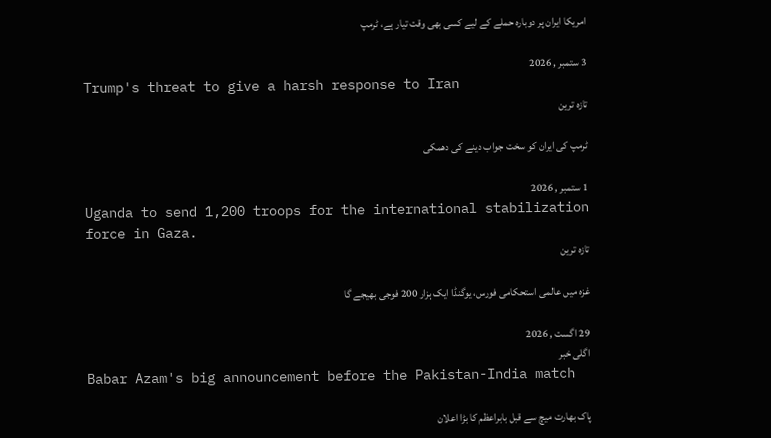امریکا ایران پر دوبارہ حملے کے لیے کسی بھی وقت تیار ہے، ٹرمپ

3 ستمبر , 2026
Trump's threat to give a harsh response to Iran
تازہ ترین

ٹرمپ کی ایران کو سخت جواب دینے کی دھمکی

1 ستمبر , 2026
Uganda to send 1,200 troops for the international stabilization force in Gaza.
تازہ ترین

غزہ میں عالمی استحکامی فورس، یوگنڈا ایک ہزار 200 فوجی بھیجے گا

29 اگست , 2026
اگلی خبر
Babar Azam's big announcement before the Pakistan-India match

پاک بھارت میچ سے قبل بابراعظم کا بڑا اعلان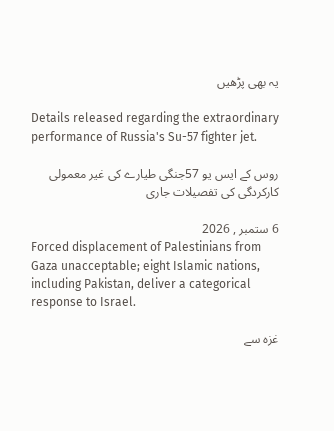یہ بھی پڑھیں

Details released regarding the extraordinary performance of Russia's Su-57 fighter jet.

روس کے ایس یو 57جنگی طیارے کی غیر معمولی کارکردگی کی تفصیلات جاری

6 ستمبر , 2026
Forced displacement of Palestinians from Gaza unacceptable; eight Islamic nations, including Pakistan, deliver a categorical response to Israel.

غزہ سے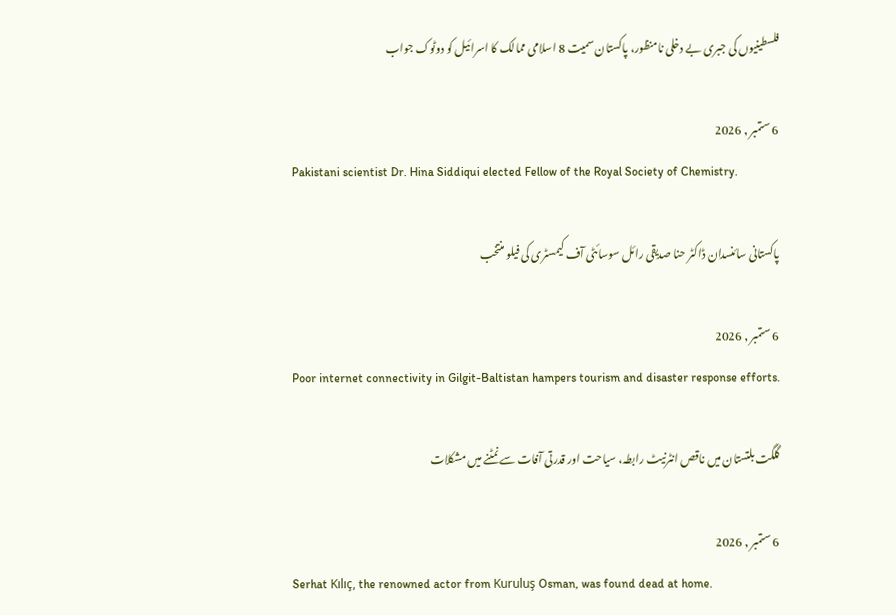فلسطینیوں کی جبری بے دخلی نامنظور، پاکستان سمیت 8 اسلامی ممالک کا اسرائیل کو دوٹوک جواب

6 ستمبر , 2026
Pakistani scientist Dr. Hina Siddiqui elected Fellow of the Royal Society of Chemistry.

پاکستانی سائنسدان ڈاکٹر حنا صدیقی رائل سوسائٹی آف کیمسٹری کی فیلو منتخب

6 ستمبر , 2026
Poor internet connectivity in Gilgit-Baltistan hampers tourism and disaster response efforts.

گلگت بلتستان میں ناقص انٹرنیٹ رابطہ، سیاحت اور قدرتی آفات سے نمٹنے میں مشکلات

6 ستمبر , 2026
Serhat Kılıç, the renowned actor from Kuruluş Osman, was found dead at home.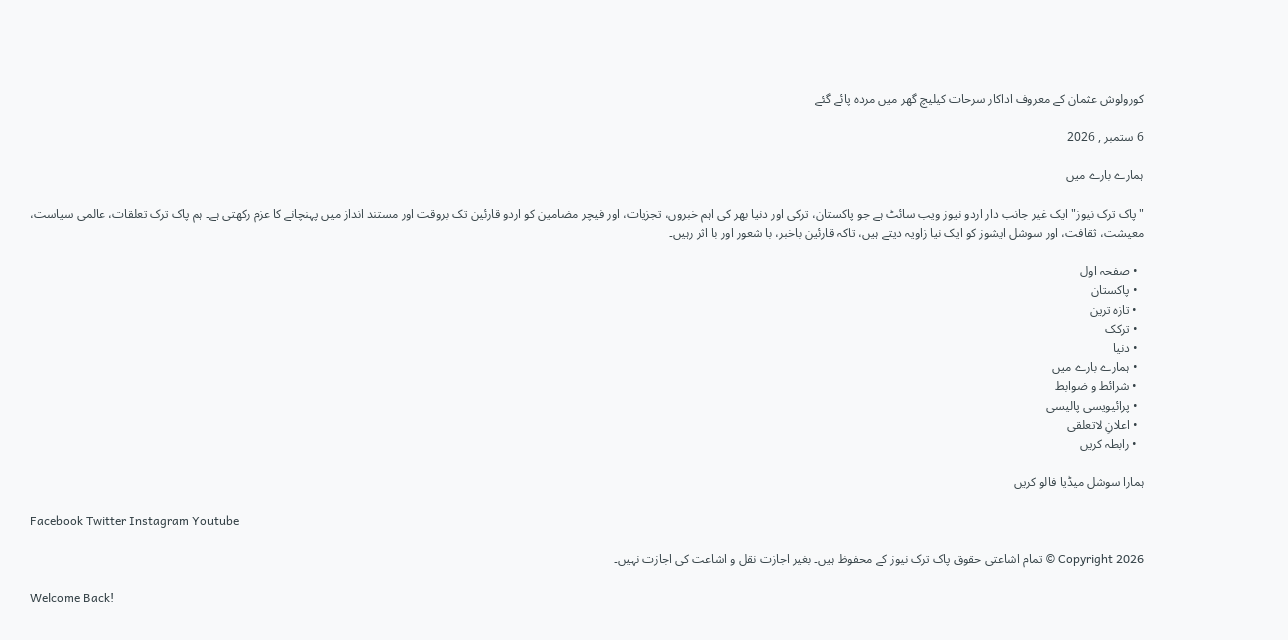کورولوش عثمان کے معروف اداکار سرحات کیلیچ گھر میں مردہ پائے گئے

6 ستمبر , 2026

ہمارے بارے میں

"پاک ترک نیوز" ایک غیر جانب دار اردو نیوز ویب سائٹ ہے جو پاکستان، ترکی اور دنیا بھر کی اہم خبروں، تجزیات، اور فیچر مضامین کو اردو قارئین تک بروقت اور مستند انداز میں پہنچانے کا عزم رکھتی ہے۔ ہم پاک ترک تعلقات، عالمی سیاست، معیشت، ثقافت، اور سوشل ایشوز کو ایک نیا زاویہ دیتے ہیں، تاکہ قارئین باخبر، با شعور اور با اثر رہیں۔

  • صفحہ اول
  • پاکستان
  • تازہ ترین
  • ترکک
  • دنیا
  • ہمارے بارے میں
  • شرائط و ضوابط
  • پرائیویسی پالیسی
  • اعلانِ لاتعلقی
  • رابطہ کریں

ہمارا سوشل میڈیا فالو کریں

Facebook Twitter Instagram Youtube

Copyright 2026 © تمام اشاعتی حقوق پاک ترک نیوز کے محفوظ ہیں۔ بغیر اجازت نقل و اشاعت کی اجازت نہیں۔

Welcome Back!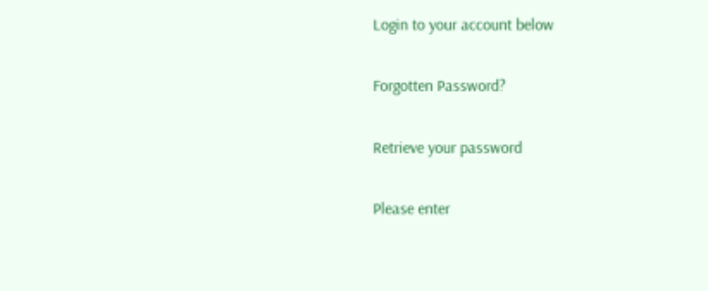Login to your account below

Forgotten Password?

Retrieve your password

Please enter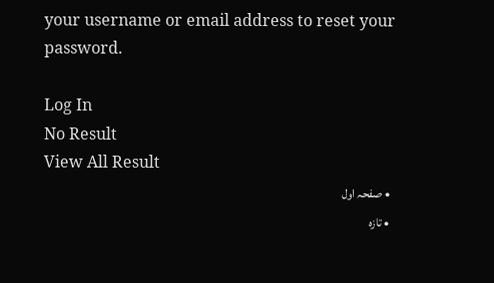your username or email address to reset your password.

Log In
No Result
View All Result
  • صفحہ اول
  • تازہ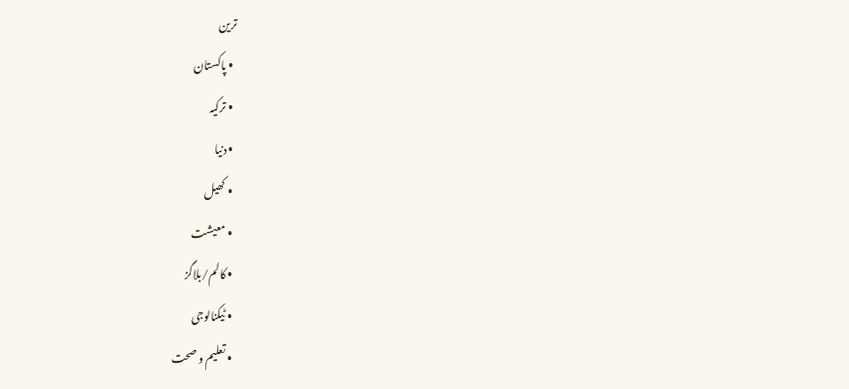ترین
  • پاکستان
  • ترکیہ
  • دنیا
  • کھیل
  • معیشت
  • کالم/بلاگز
  • ٹیکنالوجی
  • تعلیم و صحت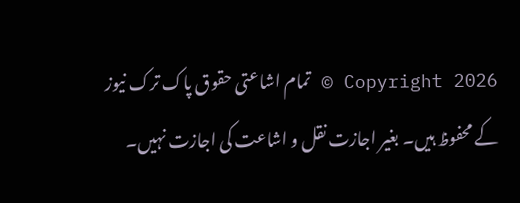Copyright 2026 © تمام اشاعتی حقوق پاک ترک نیوز کے محفوظ ہیں۔ بغیر اجازت نقل و اشاعت کی اجازت نہیں۔